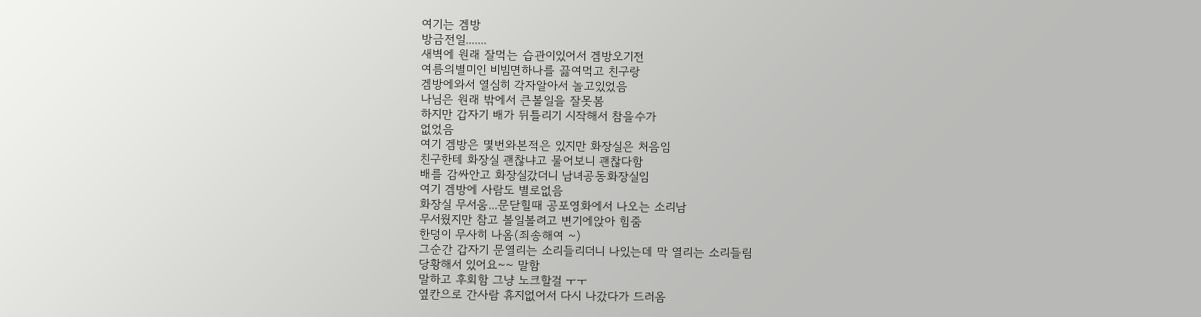여기는 겜방
방금전일.......
새벽에 원래 잘먹는 습관이있어서 겜방오기전
여름의별미인 비빔면하나를 끓여먹고 친구랑
겜방에와서 열심히 각자알아서 놀고있었음
나님은 원래 밖에서 큰볼일을 잘못봄
하지만 갑자기 배가 뒤틀리기 시작해서 참을수가
없었음
여기 겜방은 몇번와본적은 있지만 화장실은 처음임
친구한테 화장실 괜찮냐고 물어보니 괜찮다함
배를 감싸안고 화장실갔더니 남녀공동화장실임
여기 겜방에 사람도 별로없음
화장실 무서움...문닫힐때 공포영화에서 나오는 소리남
무서웠지만 참고 볼일볼려고 변기에앉아 힘줌
한덩이 무사히 나옴(죄송해여 ~)
그순간 갑자기 문열리는 소리들리더니 나있는데 막 열리는 소리들림
당황해서 있어요~~ 말함
말하고 후회함 그냥 노크할걸 ㅜㅜ
옆칸으로 간사람 휴지없어서 다시 나갔다가 드러옴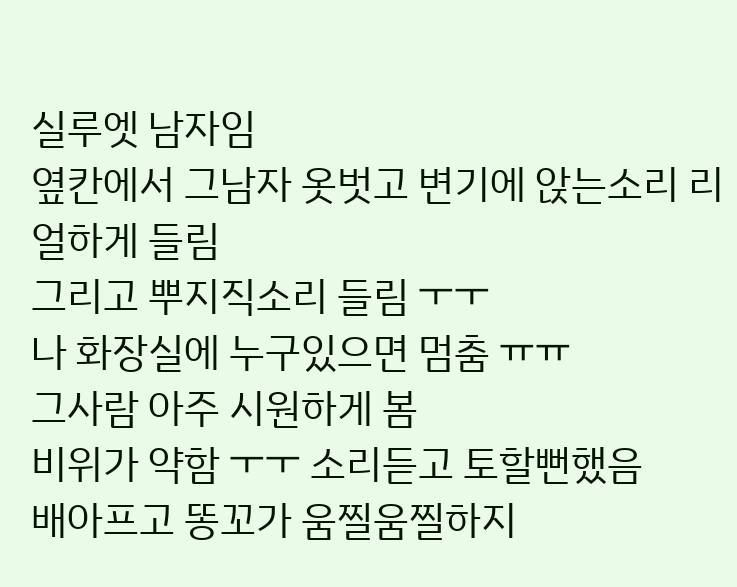실루엣 남자임
옆칸에서 그남자 옷벗고 변기에 앉는소리 리얼하게 들림
그리고 뿌지직소리 들림 ㅜㅜ
나 화장실에 누구있으면 멈춤 ㅠㅠ
그사람 아주 시원하게 봄
비위가 약함 ㅜㅜ 소리듣고 토할뻔했음
배아프고 똥꼬가 움찔움찔하지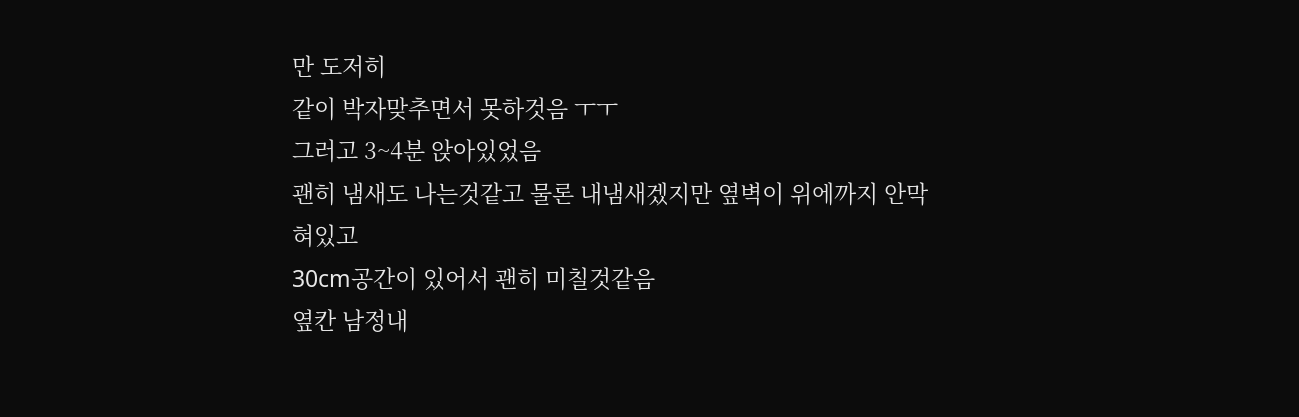만 도저히
같이 박자맞추면서 못하것음 ㅜㅜ
그러고 3~4분 앉아있었음
괜히 냄새도 나는것같고 물론 내냄새겠지만 옆벽이 위에까지 안막혀있고
30cm공간이 있어서 괜히 미칠것같음
옆칸 남정내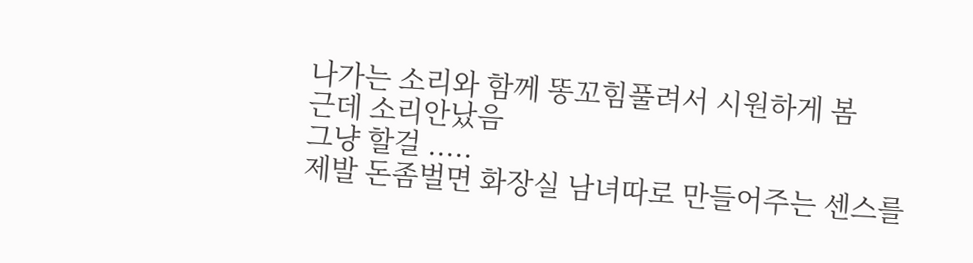나가는 소리와 함께 똥꼬힘풀려서 시원하게 봄
근데 소리안났음
그냥 할걸 .....
제발 돈좀벌면 화장실 남녀따로 만들어주는 센스를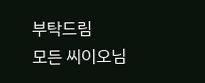부탁드림
모든 씨이오님